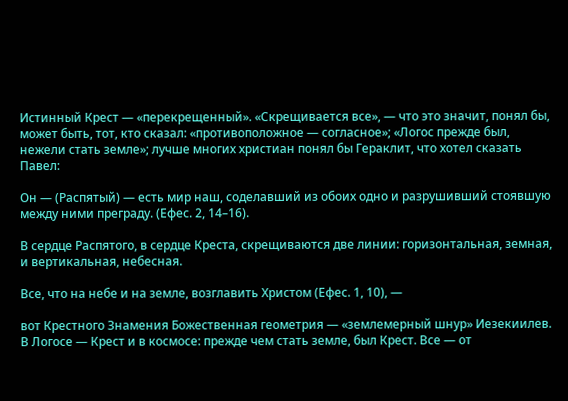Истинный Крест — «перекрещенный». «Скрещивается все», — что это значит, понял бы, может быть, тот, кто сказал: «противоположное — согласное»; «Логос прежде был, нежели стать земле»; лучше многих христиан понял бы Гераклит, что хотел сказать Павел:

Он — (Распятый) — есть мир наш, соделавший из обоих одно и разрушивший стоявшую между ними преграду. (Ефес. 2, 14–16).

В сердце Распятого, в сердце Креста, скрещиваются две линии: горизонтальная, земная, и вертикальная, небесная.

Все, что на небе и на земле, возглавить Христом (Ефес. 1, 10), —

вот Крестного Знамения Божественная геометрия — «землемерный шнур» Иезекиилев. В Логосе — Крест и в космосе: прежде чем стать земле, был Крест. Все — от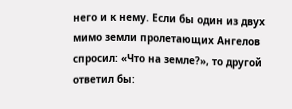него и к нему. Если бы один из двух мимо земли пролетающих Ангелов спросил: «Что на земле?», то другой ответил бы: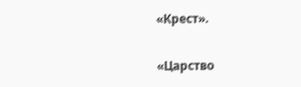«Крест».

«Царство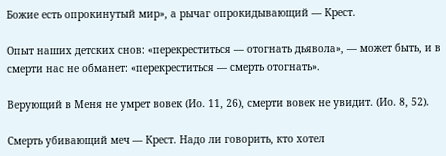Божие есть опрокинутый мир», а рычаг опрокидывающий — Крест.

Опыт наших детских снов: «перекреститься — отогнать дьявола», — может быть, и в смерти нас не обманет: «перекреститься — смерть отогнать».

Верующий в Меня не умрет вовек (Ио. 11, 26), смерти вовек не увидит. (Ио. 8, 52).

Смерть убивающий меч — Крест. Надо ли говорить, кто хотел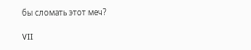бы сломать этот меч?

VII